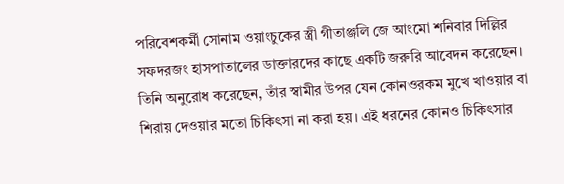পরিবেশকর্মী সোনাম ওয়াংচুকের স্ত্রী গীতাঞ্জলি জে আংমো শনিবার দিল্লির সফদরজং হাসপাতালের ডাক্তারদের কাছে একটি জরুরি আবেদন করেছেন। তিনি অনুরোধ করেছেন, তাঁর স্বামীর উপর যেন কোনওরকম মুখে খাওয়ার বা শিরায় দেওয়ার মতো চিকিৎসা না করা হয়। এই ধরনের কোনও চিকিৎসার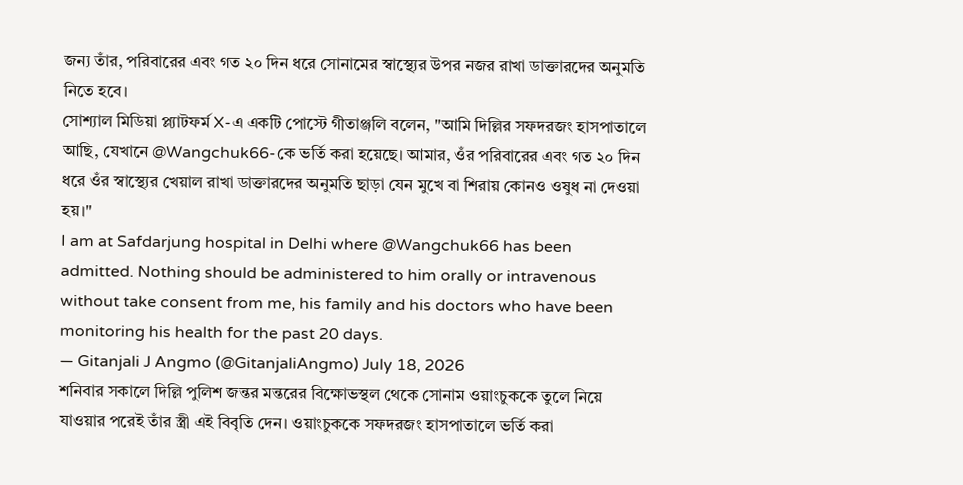জন্য তাঁর, পরিবারের এবং গত ২০ দিন ধরে সোনামের স্বাস্থ্যের উপর নজর রাখা ডাক্তারদের অনুমতি নিতে হবে।
সোশ্যাল মিডিয়া প্ল্যাটফর্ম X-এ একটি পোস্টে গীতাঞ্জলি বলেন, "আমি দিল্লির সফদরজং হাসপাতালে আছি, যেখানে @Wangchuk66-কে ভর্তি করা হয়েছে। আমার, ওঁর পরিবারের এবং গত ২০ দিন ধরে ওঁর স্বাস্থ্যের খেয়াল রাখা ডাক্তারদের অনুমতি ছাড়া যেন মুখে বা শিরায় কোনও ওষুধ না দেওয়া হয়।"
I am at Safdarjung hospital in Delhi where @Wangchuk66 has been admitted. Nothing should be administered to him orally or intravenous without take consent from me, his family and his doctors who have been monitoring his health for the past 20 days.
— Gitanjali J Angmo (@GitanjaliAngmo) July 18, 2026
শনিবার সকালে দিল্লি পুলিশ জন্তর মন্তরের বিক্ষোভস্থল থেকে সোনাম ওয়াংচুককে তুলে নিয়ে যাওয়ার পরেই তাঁর স্ত্রী এই বিবৃতি দেন। ওয়াংচুককে সফদরজং হাসপাতালে ভর্তি করা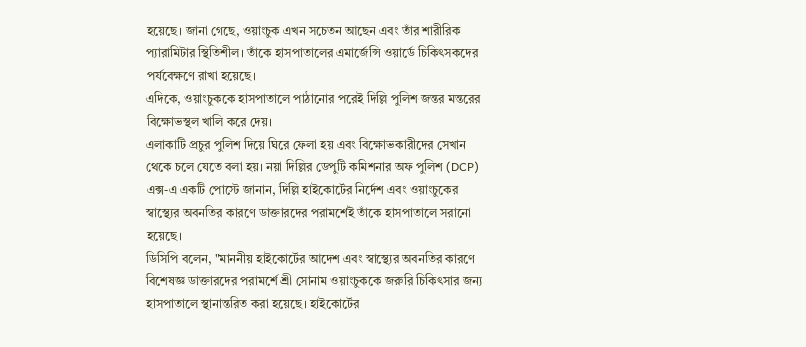হয়েছে। জানা গেছে, ওয়াংচুক এখন সচেতন আছেন এবং তাঁর শারীরিক প্যারামিটার স্থিতিশীল। তাঁকে হাসপাতালের এমার্জেন্সি ওয়ার্ডে চিকিৎসকদের পর্যবেক্ষণে রাখা হয়েছে।
এদিকে, ওয়াংচুককে হাসপাতালে পাঠানোর পরেই দিল্লি পুলিশ জন্তর মন্তরের বিক্ষোভস্থল খালি করে দেয়।
এলাকাটি প্রচুর পুলিশ দিয়ে ঘিরে ফেলা হয় এবং বিক্ষোভকারীদের সেখান থেকে চলে যেতে বলা হয়। নয়া দিল্লির ডেপুটি কমিশনার অফ পুলিশ (DCP) এক্স-এ একটি পোস্টে জানান, দিল্লি হাইকোর্টের নির্দেশ এবং ওয়াংচুকের স্বাস্থ্যের অবনতির কারণে ডাক্তারদের পরামর্শেই তাঁকে হাসপাতালে সরানো হয়েছে।
ডিসিপি বলেন, "মাননীয় হাইকোর্টের আদেশ এবং স্বাস্থ্যের অবনতির কারণে বিশেষজ্ঞ ডাক্তারদের পরামর্শে শ্রী সোনাম ওয়াংচুককে জরুরি চিকিৎসার জন্য হাসপাতালে স্থানান্তরিত করা হয়েছে। হাইকোর্টের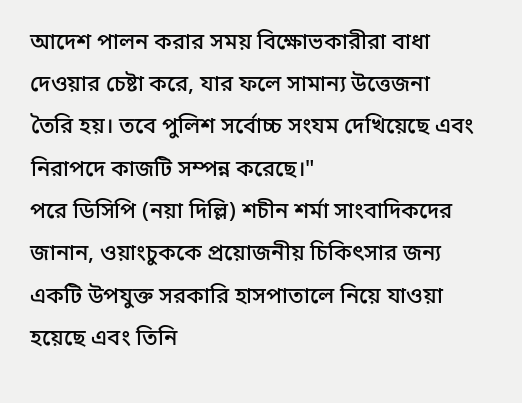আদেশ পালন করার সময় বিক্ষোভকারীরা বাধা দেওয়ার চেষ্টা করে, যার ফলে সামান্য উত্তেজনা তৈরি হয়। তবে পুলিশ সর্বোচ্চ সংযম দেখিয়েছে এবং নিরাপদে কাজটি সম্পন্ন করেছে।"
পরে ডিসিপি (নয়া দিল্লি) শচীন শর্মা সাংবাদিকদের জানান, ওয়াংচুককে প্রয়োজনীয় চিকিৎসার জন্য একটি উপযুক্ত সরকারি হাসপাতালে নিয়ে যাওয়া হয়েছে এবং তিনি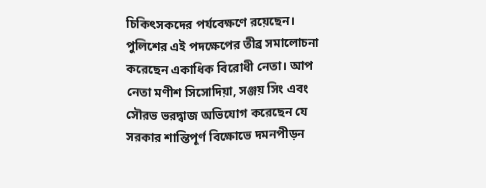চিকিৎসকদের পর্যবেক্ষণে রয়েছেন।
পুলিশের এই পদক্ষেপের তীব্র সমালোচনা করেছেন একাধিক বিরোধী নেতা। আপ নেতা মণীশ সিসোদিয়া, সঞ্জয় সিং এবং সৌরভ ভরদ্বাজ অভিযোগ করেছেন যে সরকার শান্তিপূর্ণ বিক্ষোভে দমনপীড়ন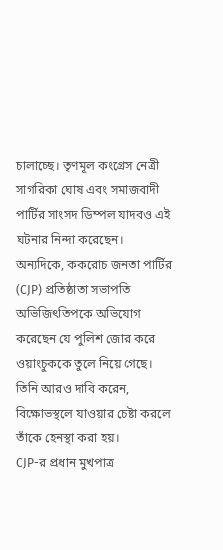চালাচ্ছে। তৃণমূল কংগ্রেস নেত্রী সাগরিকা ঘোষ এবং সমাজবাদী পার্টির সাংসদ ডিম্পল যাদবও এই ঘটনার নিন্দা করেছেন।
অন্যদিকে, ককরোচ জনতা পার্টির (CJP) প্রতিষ্ঠাতা সভাপতি অভিজিৎতিপকে অভিযোগ করেছেন যে পুলিশ জোর করে ওয়াংচুককে তুলে নিয়ে গেছে। তিনি আরও দাবি করেন, বিক্ষোভস্থলে যাওয়ার চেষ্টা করলে তাঁকে হেনস্থা করা হয়।
CJP-র প্রধান মুখপাত্র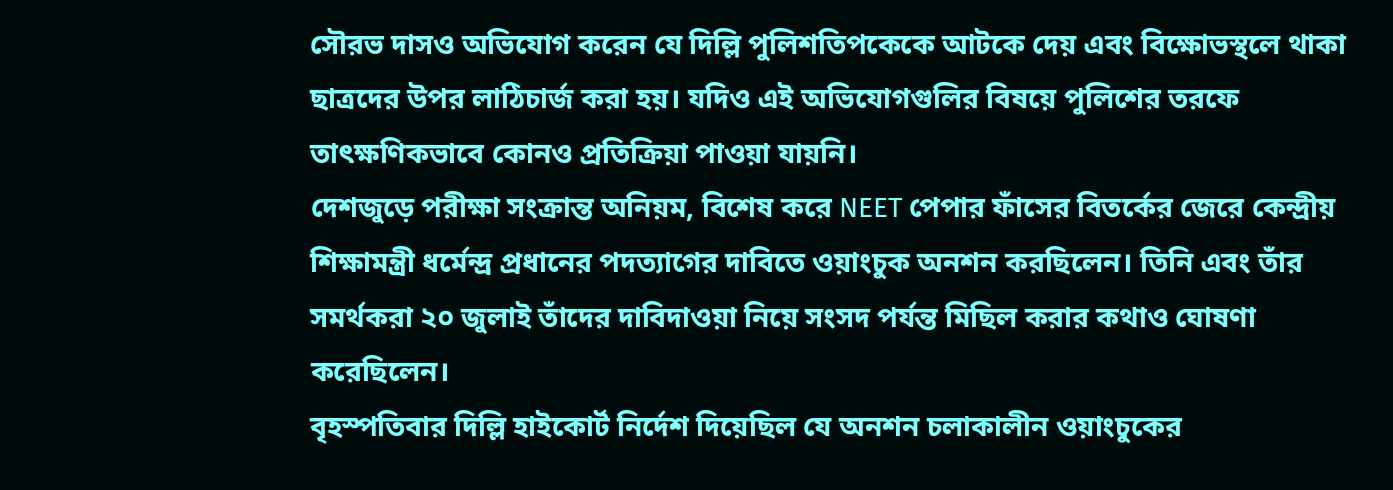সৌরভ দাসও অভিযোগ করেন যে দিল্লি পুলিশতিপকেকে আটকে দেয় এবং বিক্ষোভস্থলে থাকা ছাত্রদের উপর লাঠিচার্জ করা হয়। যদিও এই অভিযোগগুলির বিষয়ে পুলিশের তরফে তাৎক্ষণিকভাবে কোনও প্রতিক্রিয়া পাওয়া যায়নি।
দেশজুড়ে পরীক্ষা সংক্রান্ত অনিয়ম, বিশেষ করে NEET পেপার ফাঁসের বিতর্কের জেরে কেন্দ্রীয় শিক্ষামন্ত্রী ধর্মেন্দ্র প্রধানের পদত্যাগের দাবিতে ওয়াংচুক অনশন করছিলেন। তিনি এবং তাঁর সমর্থকরা ২০ জুলাই তাঁদের দাবিদাওয়া নিয়ে সংসদ পর্যন্ত মিছিল করার কথাও ঘোষণা করেছিলেন।
বৃহস্পতিবার দিল্লি হাইকোর্ট নির্দেশ দিয়েছিল যে অনশন চলাকালীন ওয়াংচুকের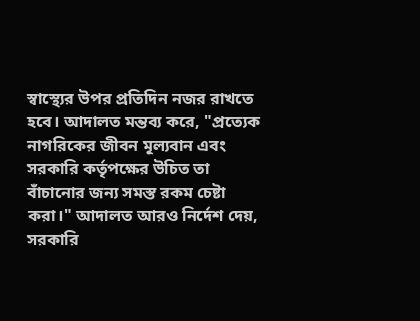স্বাস্থ্যের উপর প্রতিদিন নজর রাখতে হবে। আদালত মন্তব্য করে, "প্রত্যেক নাগরিকের জীবন মূল্যবান এবং সরকারি কর্তৃপক্ষের উচিত তা বাঁচানোর জন্য সমস্ত রকম চেষ্টা করা।" আদালত আরও নির্দেশ দেয়, সরকারি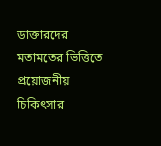ডাক্তারদের মতামতের ভিত্তিতে প্রয়োজনীয় চিকিৎসার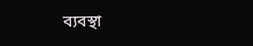ব্যবস্থা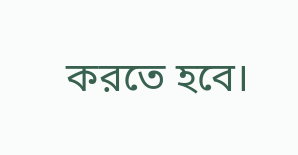করতে হবে।